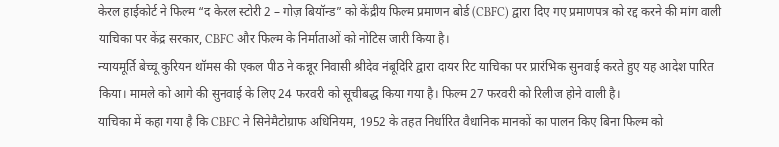केरल हाईकोर्ट ने फिल्म “द केरल स्टोरी 2 – गोज़ बियॉन्ड” को केंद्रीय फिल्म प्रमाणन बोर्ड (CBFC) द्वारा दिए गए प्रमाणपत्र को रद्द करने की मांग वाली याचिका पर केंद्र सरकार, CBFC और फिल्म के निर्माताओं को नोटिस जारी किया है।
न्यायमूर्ति बेच्चू कुरियन थॉमस की एकल पीठ ने कन्नूर निवासी श्रीदेव नंबूदिरि द्वारा दायर रिट याचिका पर प्रारंभिक सुनवाई करते हुए यह आदेश पारित किया। मामले को आगे की सुनवाई के लिए 24 फरवरी को सूचीबद्ध किया गया है। फिल्म 27 फरवरी को रिलीज होने वाली है।
याचिका में कहा गया है कि CBFC ने सिनेमैटोग्राफ अधिनियम, 1952 के तहत निर्धारित वैधानिक मानकों का पालन किए बिना फिल्म को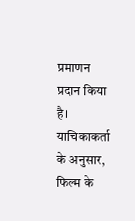प्रमाणन प्रदान किया है।
याचिकाकर्ता के अनुसार, फिल्म के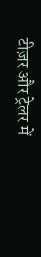टीज़र और ट्रेलर में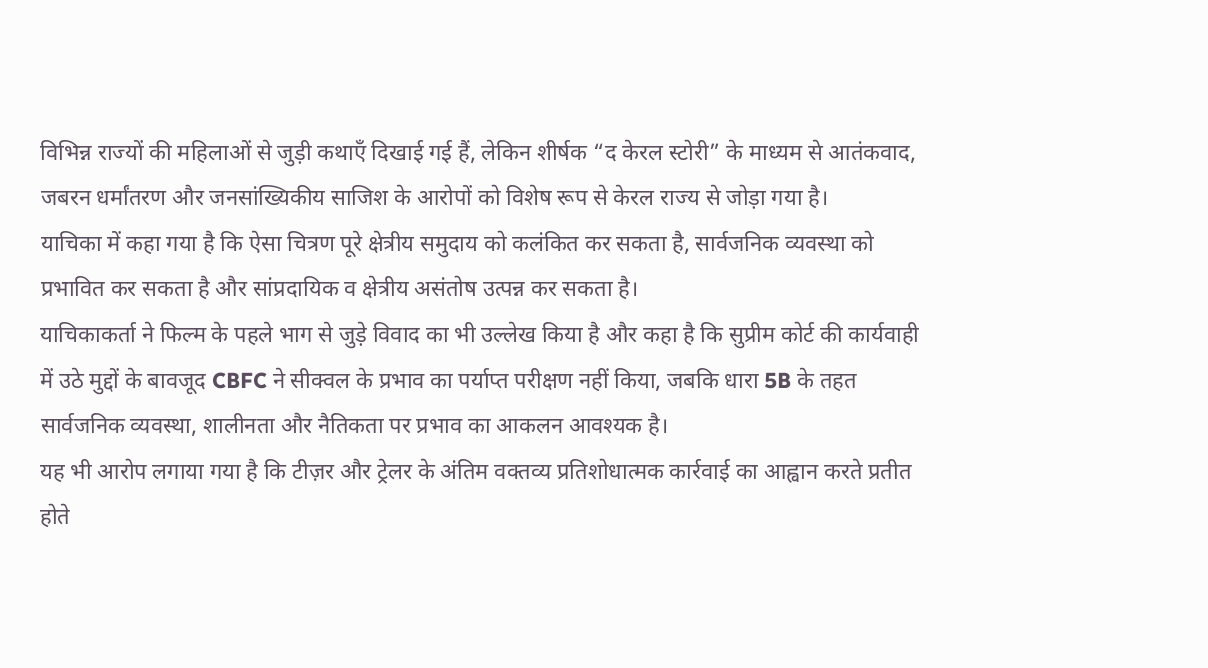विभिन्न राज्यों की महिलाओं से जुड़ी कथाएँ दिखाई गई हैं, लेकिन शीर्षक “द केरल स्टोरी” के माध्यम से आतंकवाद, जबरन धर्मांतरण और जनसांख्यिकीय साजिश के आरोपों को विशेष रूप से केरल राज्य से जोड़ा गया है।
याचिका में कहा गया है कि ऐसा चित्रण पूरे क्षेत्रीय समुदाय को कलंकित कर सकता है, सार्वजनिक व्यवस्था को प्रभावित कर सकता है और सांप्रदायिक व क्षेत्रीय असंतोष उत्पन्न कर सकता है।
याचिकाकर्ता ने फिल्म के पहले भाग से जुड़े विवाद का भी उल्लेख किया है और कहा है कि सुप्रीम कोर्ट की कार्यवाही में उठे मुद्दों के बावजूद CBFC ने सीक्वल के प्रभाव का पर्याप्त परीक्षण नहीं किया, जबकि धारा 5B के तहत सार्वजनिक व्यवस्था, शालीनता और नैतिकता पर प्रभाव का आकलन आवश्यक है।
यह भी आरोप लगाया गया है कि टीज़र और ट्रेलर के अंतिम वक्तव्य प्रतिशोधात्मक कार्रवाई का आह्वान करते प्रतीत होते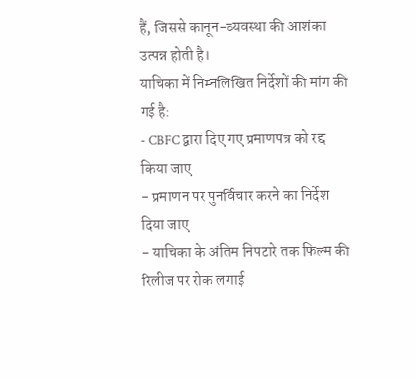हैं, जिससे कानून-व्यवस्था की आशंका उत्पन्न होती है।
याचिका में निम्नलिखित निर्देशों की मांग की गई है:
- CBFC द्वारा दिए गए प्रमाणपत्र को रद्द किया जाए
- प्रमाणन पर पुनर्विचार करने का निर्देश दिया जाए
- याचिका के अंतिम निपटारे तक फिल्म की रिलीज पर रोक लगाई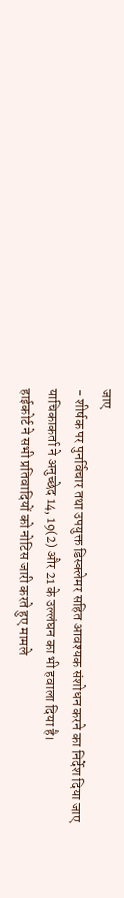जाए
- शीर्षक पर पुनर्विचार तथा उपयुक्त डिस्क्लेमर सहित आवश्यक संशोधन करने का निर्देश दिया जाए
याचिकाकर्ता ने अनुच्छेद 14, 19(2) और 21 के उल्लंघन का भी हवाला दिया है।
हाईकोर्ट ने सभी प्रतिवादियों को नोटिस जारी करते हुए मामले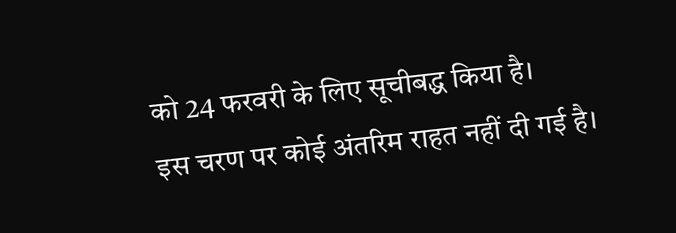को 24 फरवरी के लिए सूचीबद्ध किया है।
इस चरण पर कोई अंतरिम राहत नहीं दी गई है।